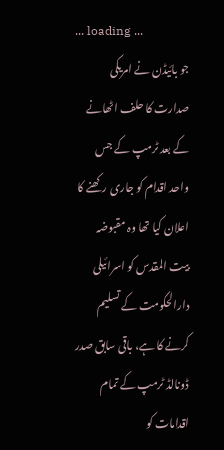... loading ...
جو بائیڈن نے امریکی صدارت کا حلف اٹھانے کے بعد ٹرمپ کے جس واحد اقدام کو جاری رکھنے کا اعلان کیا تھا وہ مقبوضہ بیت المقدس کو اسرائیلی دارالحکومت کے تسلیم کرنے کا ہے، باقی سابق صدر ڈونالڈ ٹرمپ کے تمام اقدامات کو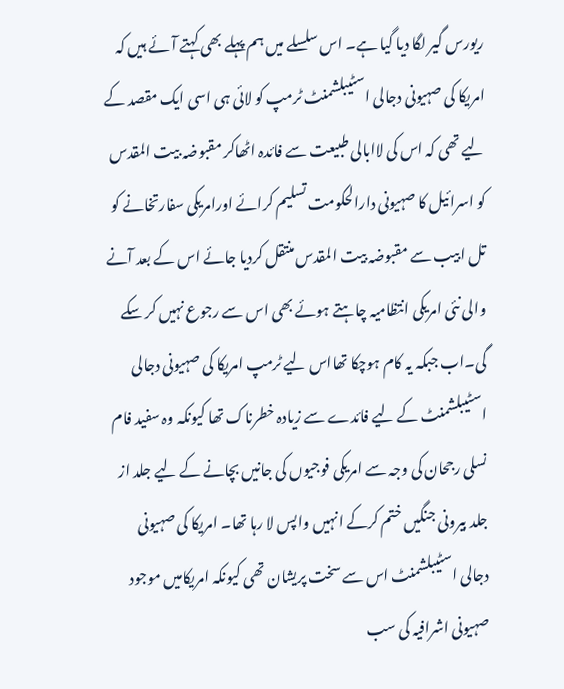ریورس گیر لگا دیا گیا ہے۔ اس سلسلے میں ہم پہلے بھی کہتے آئے ہیں کہ امریکا کی صہیونی دجالی اسٹیبلشمنٹ ٹرمپ کو لائی ہی اسی ایک مقصد کے لیے تھی کہ اس کی لاابالی طبیعت سے فائدہ اٹھاکر مقبوضہ بیت المقدس کو اسرائیل کا صہیونی دارالحکومت تسلیم کرائے اورامریکی سفارتخانے کو تل ابیب سے مقبوضہ بیت المقدس منتقل کردیا جائے اس کے بعد آنے والی نئی امریکی انتظامیہ چاہتے ہوئے بھی اس سے رجوع نہیں کر سکے گی۔اب جبکہ یہ کام ہوچکا تھااس لیے ٹرمپ امریکا کی صہیونی دجالی اسٹیبلشمنٹ کے لیے فائدے سے زیادہ خطرناک تھا کیونکہ وہ سفید فام نسلی رجحان کی وجہ سے امریکی فوجیوں کی جانیں بچانے کے لیے جلد از جلد بیرونی جنگیں ختم کرکے انہیں واپس لا رہا تھا۔ امریکا کی صہیونی دجالی اسٹیبلشمنٹ اس سے سخت پریشان تھی کیونکہ امریکامیں موجود صہیونی اشرافیہ کی سب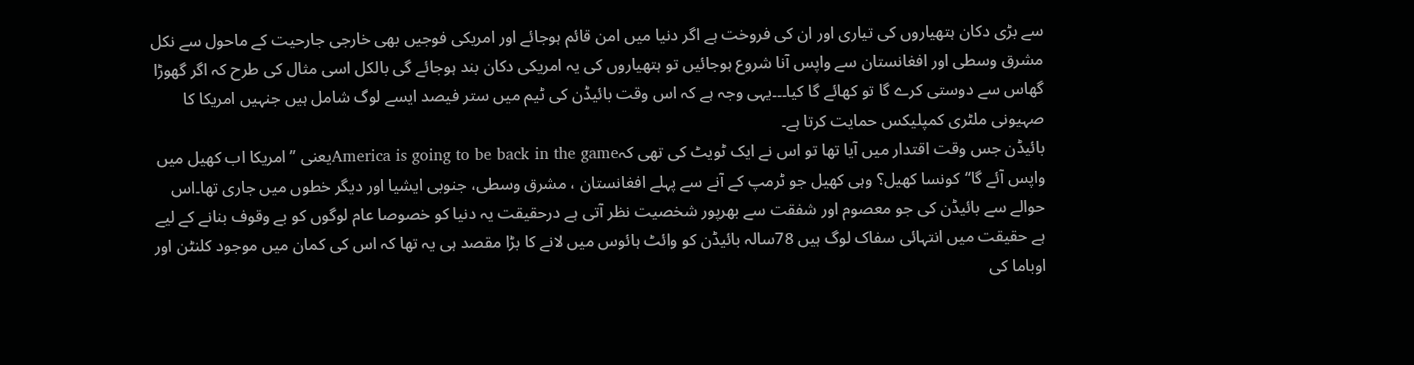سے بڑی دکان ہتھیاروں کی تیاری اور ان کی فروخت ہے اگر دنیا میں امن قائم ہوجائے اور امریکی فوجیں بھی خارجی جارحیت کے ماحول سے نکل مشرق وسطی اور افغانستان سے واپس آنا شروع ہوجائیں تو ہتھیاروں کی یہ امریکی دکان بند ہوجائے گی بالکل اسی مثال کی طرح کہ اگر گھوڑا گھاس سے دوستی کرے گا تو کھائے گا کیا۔۔۔یہی وجہ ہے کہ اس وقت بائیڈن کی ٹیم میں ستر فیصد ایسے لوگ شامل ہیں جنہیں امریکا کا صہیونی ملٹری کمپلیکس حمایت کرتا ہے۔
بائیڈن جس وقت اقتدار میں آیا تھا تو اس نے ایک ٹویٹ کی تھی کہAmerica is going to be back in the gameیعنی ’’امریکا اب کھیل میں واپس آئے گا‘‘کونسا کھیل؟ وہی کھیل جو ٹرمپ کے آنے سے پہلے افغانستان ، مشرق وسطی، جنوبی ایشیا اور دیگر خطوں میں جاری تھا۔اس حوالے سے بائیڈن کی جو معصوم اور شفقت سے بھرپور شخصیت نظر آتی ہے درحقیقت یہ دنیا کو خصوصا عام لوگوں کو بے وقوف بنانے کے لیے ہے حقیقت میں انتہائی سفاک لوگ ہیں 78سالہ بائیڈن کو وائٹ ہائوس میں لانے کا بڑا مقصد ہی یہ تھا کہ اس کی کمان میں موجود کلنٹن اور اوباما کی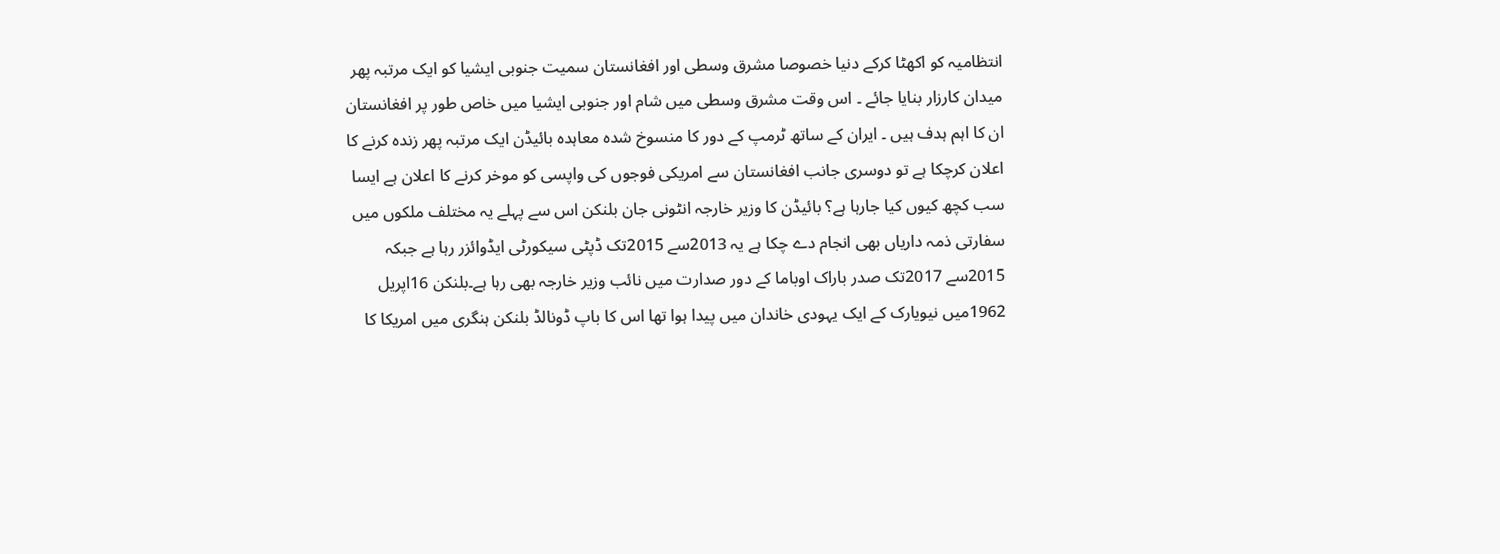انتظامیہ کو اکھٹا کرکے دنیا خصوصا مشرق وسطی اور افغانستان سمیت جنوبی ایشیا کو ایک مرتبہ پھر میدان کارزار بنایا جائے ۔ اس وقت مشرق وسطی میں شام اور جنوبی ایشیا میں خاص طور پر افغانستان ان کا اہم ہدف ہیں ۔ ایران کے ساتھ ٹرمپ کے دور کا منسوخ شدہ معاہدہ بائیڈن ایک مرتبہ پھر زندہ کرنے کا اعلان کرچکا ہے تو دوسری جانب افغانستان سے امریکی فوجوں کی واپسی کو موخر کرنے کا اعلان ہے ایسا سب کچھ کیوں کیا جارہا ہے؟ بائیڈن کا وزیر خارجہ انٹونی جان بلنکن اس سے پہلے یہ مختلف ملکوں میں سفارتی ذمہ داریاں بھی انجام دے چکا ہے یہ 2013سے 2015تک ڈپٹی سیکورٹی ایڈوائزر رہا ہے جبکہ 2015سے 2017تک صدر باراک اوباما کے دور صدارت میں نائب وزیر خارجہ بھی رہا ہے۔بلنکن 16اپریل 1962میں نیویارک کے ایک یہودی خاندان میں پیدا ہوا تھا اس کا باپ ڈونالڈ بلنکن ہنگری میں امریکا کا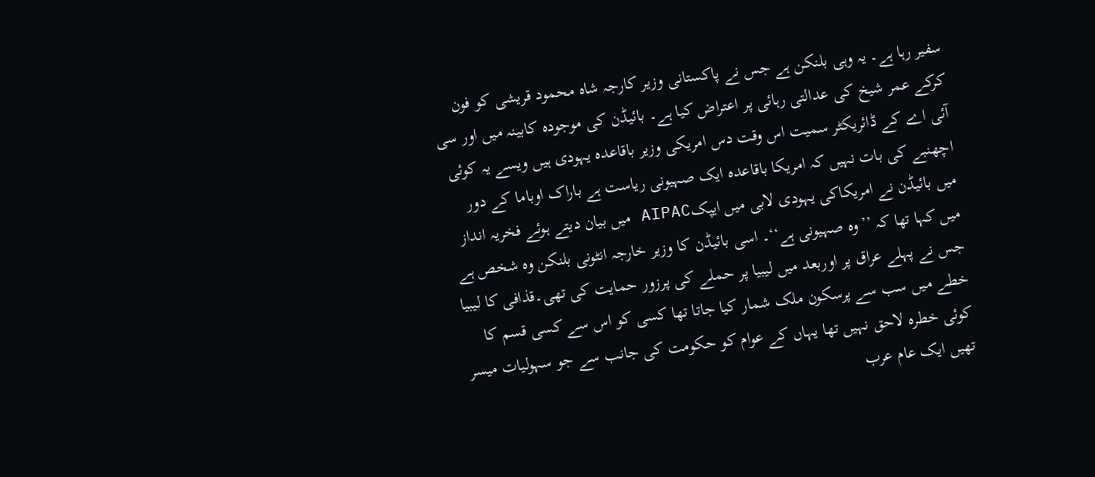سفیر رہا ہے۔ یہ وہی بلنکن ہے جس نے پاکستانی وزیر کارجہ شاہ محمود قریشی کو فون کرکے عمر شیخ کی عدالتی رہائی پر اعتراض کیا ہے۔ بائیڈن کی موجودہ کابینہ میں اور سی آئی اے کے ڈائریکٹر سمیت اس وقت دس امریکی وزیر باقاعدہ یہودی ہیں ویسے یہ کوئی اچھنبے کی بات نہیں کہ امریکا باقاعدہ ایک صہیونی ریاست ہے باراک اوباما کے دور میں بائیڈن نے امریکاکی یہودی لابی میں ایپکAIPAC میں بیان دیتے ہوئے فخریہ انداز میں کہا تھا کہ ’’وہ صہیونی ہے‘‘۔ اسی بائیڈن کا وزیر خارجہ انٹونی بلنکن وہ شخص ہے جس نے پہلے عراق پر اوربعد میں لیبیا پر حملے کی پرزور حمایت کی تھی۔قذافی کا لیبیا خطے میں سب سے پرسکون ملک شمار کیا جاتا تھا کسی کو اس سے کسی قسم کا کوئی خطرہ لاحق نہیں تھا یہاں کے عوام کو حکومت کی جانب سے جو سہولیات میسر تھیں ایک عام عرب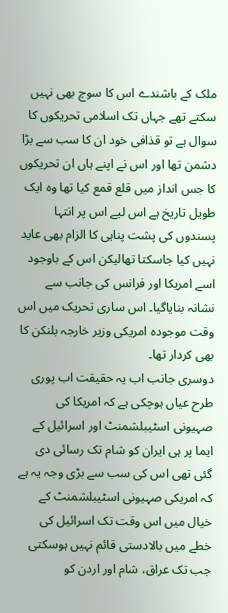ملک کے باشندے اس کا سوچ بھی نہیں سکتے تھے جہاں تک اسلامی تحریکوں کا سوال ہے تو قذافی خود ان کا سب سے بڑا دشمن تھا اور اس نے اپنے ہاں ان تحریکوں کا جس انداز میں قلع قمع کیا تھا وہ ایک طویل تاریخ ہے اس لیے اس پر انتہا پسندوں کی پشت پناہی کا الزام بھی عاید نہیں کیا جاسکتا تھالیکن اس کے باوجود اسے امریکا اور فرانس کی جانب سے نشانہ بنایاگیا۔ اس ساری تحریک میں اس وقت موجودہ امریکی وزیر خارجہ بلنکن کا بھی کردار تھا۔
دوسری جانب اب یہ حقیقت اب پوری طرح عیاں ہوچکی ہے کہ امریکا کی صہیونی اسٹیبلشمنٹ اور اسرائیل کے ایما پر ہی ایران کو شام تک رسائی دی گئی تھی اس کی سب سے بڑی وجہ یہ ہے کہ امریکی صہیونی اسٹیبلشمنٹ کے خیال میں اس وقت تک اسرائیل کی خطے میں بالادستی قائم نہیں ہوسکتی جب تک عراق، شام اور اردن کو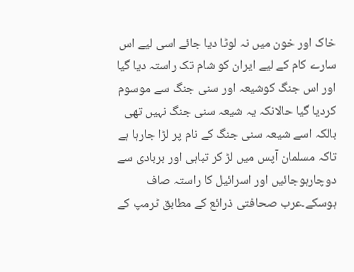خاک اور خون میں نہ لوٹا دیا جائے اسی لیے اس سارے کام کے لیے ایران کو شام تک راستہ دیا گیا اور اس جنگ کوشیعہ اور سنی جنگ سے موسوم کردیا گیا حالانکہ یہ شیعہ سنی جنگ نہیں تھی بالکہ اسے شیعہ سنی جنگ کے نام پر لڑا جارہا ہے تاکہ مسلمان آپس میں لڑ کر تباہی اور بربادی سے دوچارہوجائیں اور اسرائیل کا راستہ صاف ہوسکے۔عرب صحافتی ذرائع کے مطابق ٹرمپ کے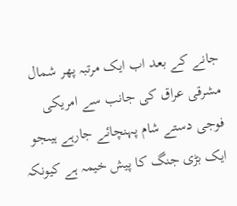جانے کے بعد اب ایک مرتبہ پھر شمال مشرقی عراق کی جانب سے امریکی فوجی دستے شام پہنچائے جارہے ہیںجو ایک بڑی جنگ کا پیش خیمہ ہے کیونکہ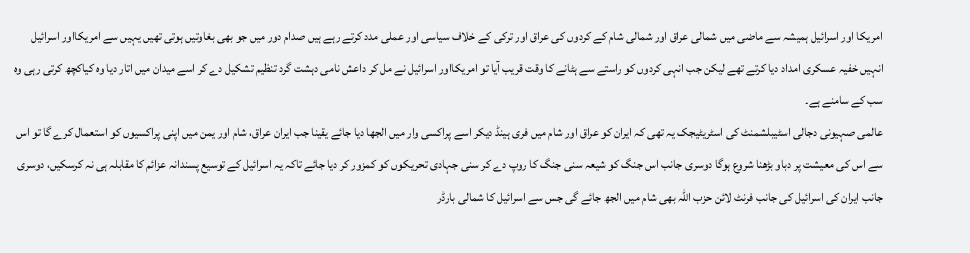امریکا اور اسرائیل ہمیشہ سے ماضی میں شمالی عراق اور شمالی شام کے کردوں کی عراق اور ترکی کے خلاف سیاسی اور عملی مدد کرتے رہے ہیں صدام دور میں جو بھی بغاوتیں ہوتی تھیں یہیں سے امریکااور اسرائیل انہیں خفیہ عسکری امداد دیا کرتے تھے لیکن جب انہی کردوں کو راستے سے ہٹانے کا وقت قریب آیا تو امریکااور اسرائیل نے مل کر داعش نامی دہشت گرد تنظیم تشکیل دے کر اسے میدان میں اتار دیا وہ کیاکچھ کرتی رہی وہ سب کے سامنے ہے۔
عالمی صہیونی دجالی اسٹیبلشمنٹ کی اسٹریٹیجک یہ تھی کہ ایران کو عراق اور شام میں فری ہینڈ دیکر اسے پراکسی وار میں الجھا دیا جائے یقینا جب ایران عراق، شام اور یمن میں اپنی پراکسیوں کو استعمال کرے گا تو اس سے اس کی معیشت پر دباو بڑھنا شروع ہوگا دوسری جانب اس جنگ کو شیعہ سنی جنگ کا روپ دے کر سنی جہادی تحریکوں کو کمزور کر دیا جائے تاکہ یہ اسرائیل کے توسیع پسندانہ عزائم کا مقابلہ ہی نہ کرسکیں، دوسری جانب ایران کی اسرائیل کی جانب فرنٹ لائن حزب اللہ بھی شام میں الجھ جائے گی جس سے اسرائیل کا شمالی بارڈر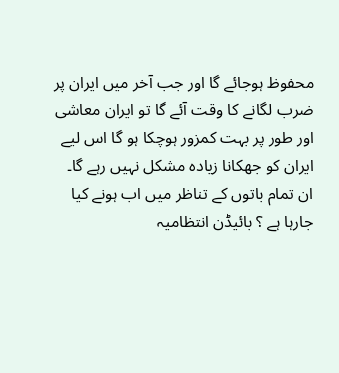محفوظ ہوجائے گا اور جب آخر میں ایران پر ضرب لگانے کا وقت آئے گا تو ایران معاشی اور طور پر بہت کمزور ہوچکا ہو گا اس لیے ایران کو جھکانا زیادہ مشکل نہیں رہے گا۔
ان تمام باتوں کے تناظر میں اب ہونے کیا جارہا ہے ؟ بائیڈن انتظامیہ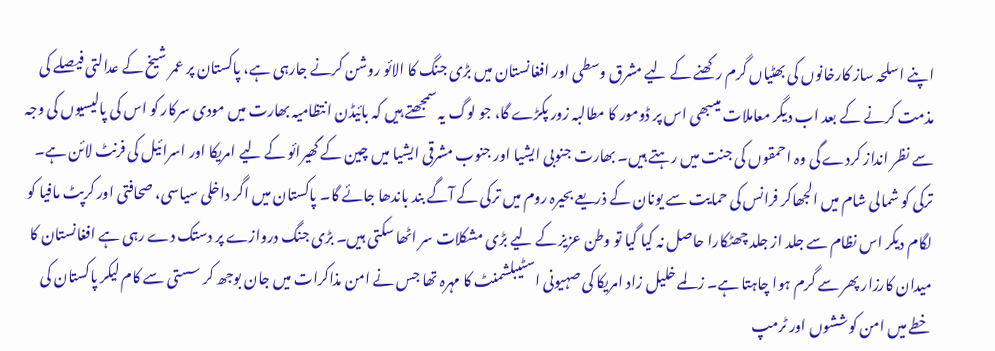اپنے اسلحہ ساز کارخانوں کی بھٹیاں گرم رکھنے کے لیے مشرق وسطی اور افغانستان میں بڑی جنگ کا الائو روشن کرنے جارہی ہے، پاکستان پر عمر شیخ کے عدالتی فیصلے کی مذمت کرنے کے بعد اب دیگر معاملات میںبھی اس پر ڈومور کا مطالبہ زور پکڑے گا، جو لوگ یہ سمجھتے ہیں کہ بائیڈن انتظامیہ بھارت میں مودی سرکار کو اس کی پالیسیوں کی وجہ سے نظر انداز کردے گی وہ احمقوں کی جنت میں رہتے ہیں۔ بھارت جنوبی ایشیا اور جنوب مشرقی ایشیا میں چین کے گھیرائو کے لیے امریکا اور اسرائیل کی فرنٹ لائن ہے۔ ترکی کو شمالی شام میں الجھاکر فرانس کی حمایت سے یونان کے ذریعے بحیرہ روم میں ترکی کے آگے بند باندھا جائے گا۔ پاکستان میں اگر داخلی سیاسی، صحافتی اور کرپٹ مافیا کو لگام دیکر اس نظام سے جلد از جلد چھٹکارا حاصل نہ کیا گیا تو وطن عزیز کے لیے بڑی مشکلات سر اٹھا سکتی ہیں۔ بڑی جنگ دروازے پر دستک دے رہی ہے افغانستان کا میدان کارزار پھر سے گرم ہوا چاہتا ہے۔ زلمے خلیل زاد امریکا کی صہیونی اسٹیبلشمنٹ کا مہرہ تھا جس نے امن مذاکرات میں جان بوجھ کر سستی سے کام لیکر پاکستان کی خطے میں امن کوششوں اور ٹرمپ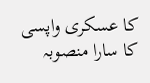کا عسکری واپسی کا سارا منصوبہ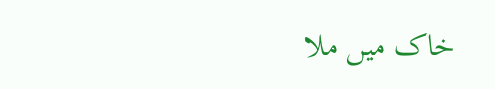خاک میں ملا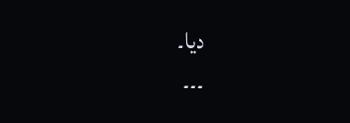دیا۔
۔۔۔